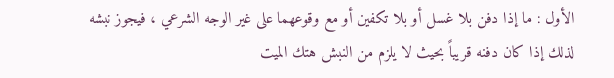الأول : ما إذا دفن بلا غسل أو بلا تكفين أو مع وقوعهما على غير الوجه الشرعي ، فيجوز نبشه لذلك إذا كان دفنه قريباً بحيث لا يلزم من النبش هتك الميت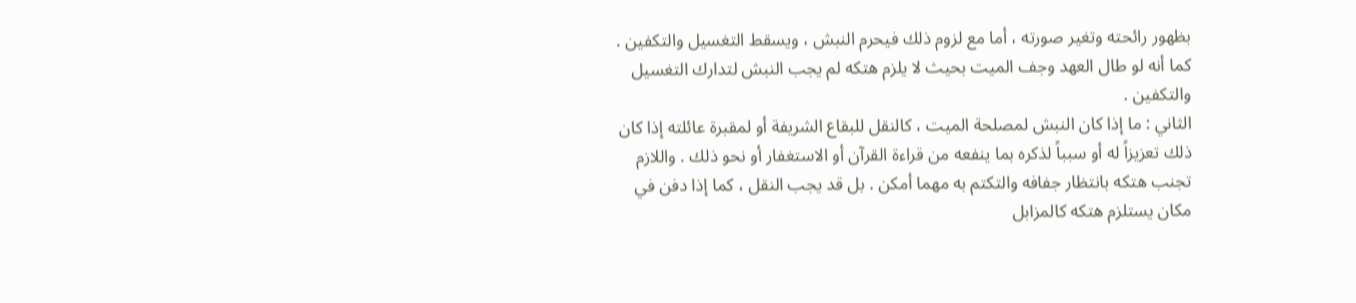بظهور رائحته وتغير صورته ، أما مع لزوم ذلك فيحرم النبش ، ويسقط التغسيل والتكفين .
كما أنه لو طال العهد وجف الميت بحيث لا يلزم هتكه لم يجب النبش لتدارك التغسيل والتكفين .
الثاني : ما إذا كان النبش لمصلحة الميت ، كالنقل للبقاع الشريفة أو لمقبرة عائلته إذا كان ذلك تعزيزاً له أو سبباً لذكره بما ينفعه من قراءة القرآن أو الاستغفار أو نحو ذلك . واللازم تجنب هتكه بانتظار جفافه والتكتم به مهما أمكن . بل قد يجب النقل ، كما إذا دفن في مكان يستلزم هتكه كالمزابل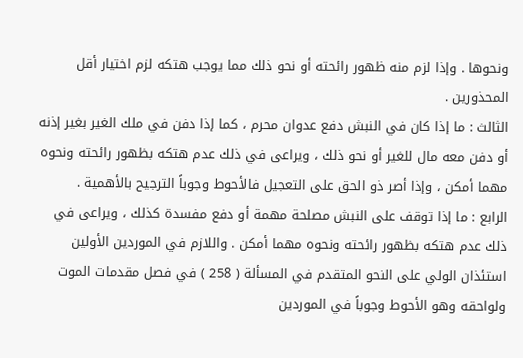ونحوها . وإذا لزم منه ظهور رائحته أو نحو ذلك مما يوجب هتكه لزم اختيار أقل المحذورين .
الثالث : ما إذا كان في النبش دفع عدوان محرم ، كما إذا دفن في ملك الغير بغير إذنه أو دفن معه مال للغير أو نحو ذلك ، ويراعى في ذلك عدم هتكه بظهور رائحته ونحوه مهما أمكن ، وإذا أصر ذو الحق على التعجيل فالأحوط وجوباً الترجيح بالأهمية .
الرابع : ما إذا توقف على النبش مصلحة مهمة أو دفع مفسدة كذلك ، ويراعى في ذلك عدم هتكه بظهور رائحته ونحوه مهما أمكن . واللازم في الموردين الأولين استئذان الولي على النحو المتقدم في المسألة ( 258 ) في فصل مقدمات الموت ولواحقه وهو الأحوط وجوباً في الموردين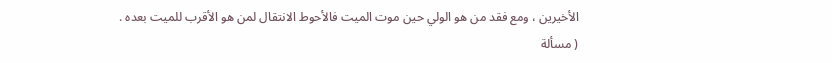الأخيرين ، ومع فقد من هو الولي حين موت الميت فالأحوط الانتقال لمن هو الأقرب للميت بعده .
( مسألة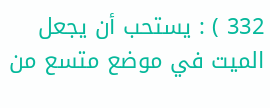332 ) : يستحب أن يجعل الميت في موضع متسع من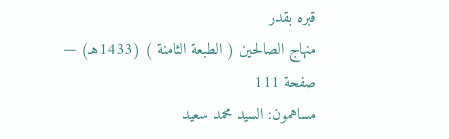قبره بقدر
منهاج الصالحين ( الطبعة الثامنة ) (1433هـ) — صفحة 111
مساهمون: السيد محمد سعيد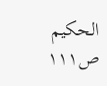الحكيم
ص١١١